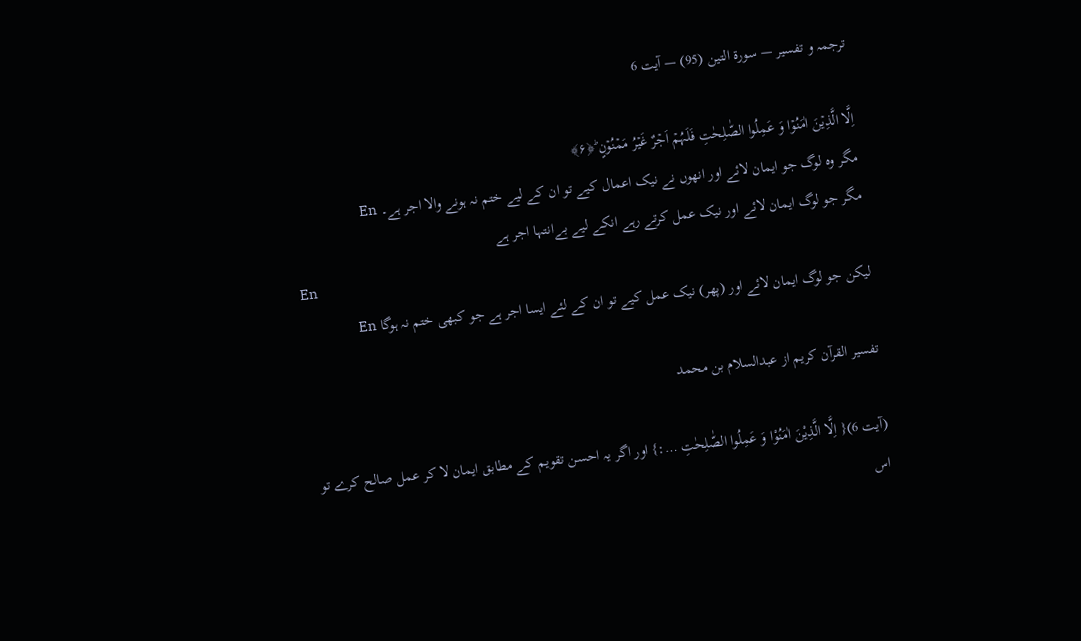ترجمہ و تفسیر — سورۃ التين (95) — آیت 6

اِلَّا الَّذِیۡنَ اٰمَنُوۡا وَ عَمِلُوا الصّٰلِحٰتِ فَلَہُمۡ اَجۡرٌ غَیۡرُ مَمۡنُوۡنٍ ؕ﴿۶﴾
مگر وہ لوگ جو ایمان لائے اور انھوں نے نیک اعمال کیے تو ان کے لیے ختم نہ ہونے والا اجر ہے۔ En
مگر جو لوگ ایمان لائے اور نیک عمل کرتے رہے انکے لیے بےانتہا اجر ہے
En
لیکن جو لوگ ایمان لائے اور (پھر) نیک عمل کیے تو ان کے لئے ایسا اجر ہے جو کبھی ختم نہ ہوگا En

تفسیر القرآن کریم از عبدالسلام بن محمد

(آیت 6){ اِلَّا الَّذِيْنَ اٰمَنُوْا وَ عَمِلُوا الصّٰلِحٰتِ …:} اور اگر یہ احسن تقویم کے مطابق ایمان لا کر عمل صالح کرے تو اس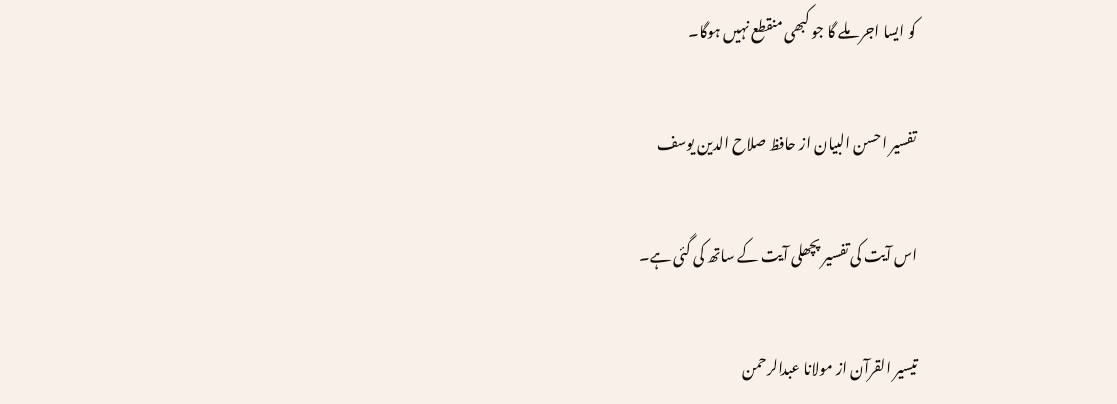کو ایسا اجر ملے گا جو کبھی منقطع نہیں ہوگا۔

تفسیر احسن البیان از حافظ صلاح الدین یوسف

اس آیت کی تفسیر پچھلی آیت کے ساتھ کی گئی ہے۔

تيسير القرآن از مولانا عبدالرحمن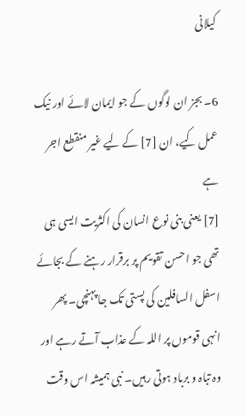کیلانی

6۔ بجز ان لوگوں کے جو ایمان لائے اور نیک عمل کیے، ان [7] کے لیے غیر منقطع اجر ہے
[7] یعنی بنی نوع انسان کی اکثریت ایسی ہی تھی جو احسن تقویم پر برقرار رہنے کے بجائے اسفل السافلین کی پستی تک جا پہنچی۔ پھر انہی قوموں پر اللہ کے عذاب آتے رہے اور وہ تباہ و برباد ہوتی رہیں۔ نبی ہمیشہ اس وقت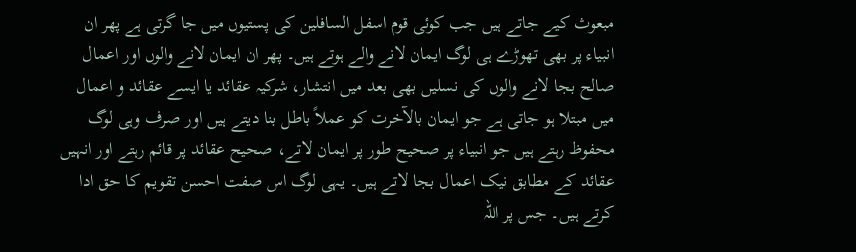مبعوث کیے جاتے ہیں جب کوئی قوم اسفل السافلین کی پستیوں میں جا گرتی ہے پھر ان انبیاء پر بھی تھوڑے ہی لوگ ایمان لانے والے ہوتے ہیں۔ پھر ان ایمان لانے والوں اور اعمال صالح بجا لانے والوں کی نسلیں بھی بعد میں انتشار، شرکیہ عقائد یا ایسے عقائد و اعمال میں مبتلا ہو جاتی ہے جو ایمان بالآخرت کو عملاً باطل بنا دیتے ہیں اور صرف وہی لوگ محفوظ رہتے ہیں جو انبیاء پر صحیح طور پر ایمان لاتے، صحیح عقائد پر قائم رہتے اور انہیں عقائد کے مطابق نیک اعمال بجا لاتے ہیں۔ یہی لوگ اس صفت احسن تقویم کا حق ادا کرتے ہیں۔ جس پر اللہ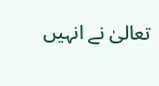تعالیٰ نے انہیں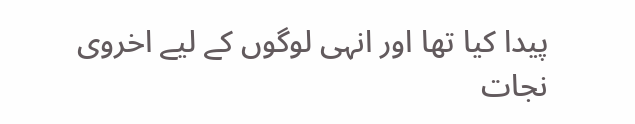پیدا کیا تھا اور انہی لوگوں کے لیے اخروی نجات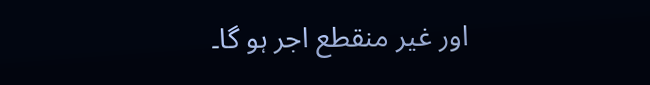اور غیر منقطع اجر ہو گا۔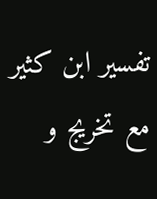تفسیر ابن کثیر مع تخریج و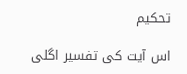تحکیم

اس آیت کی تفسیر اگلی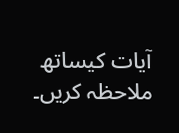آیات کیساتھ ملاحظہ کریں۔